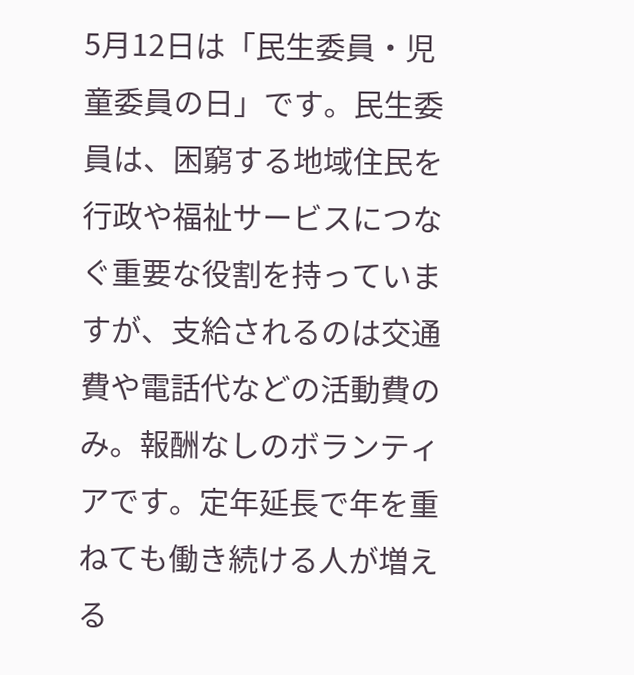5月12日は「民生委員・児童委員の日」です。民生委員は、困窮する地域住民を行政や福祉サービスにつなぐ重要な役割を持っていますが、支給されるのは交通費や電話代などの活動費のみ。報酬なしのボランティアです。定年延長で年を重ねても働き続ける人が増える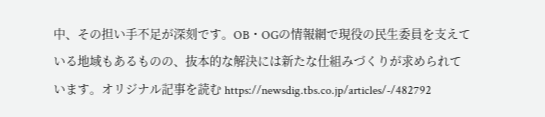中、その担い手不足が深刻です。OB・OGの情報網で現役の民生委員を支えている地域もあるものの、抜本的な解決には新たな仕組みづくりが求められています。オリジナル記事を読む https://newsdig.tbs.co.jp/articles/-/482792